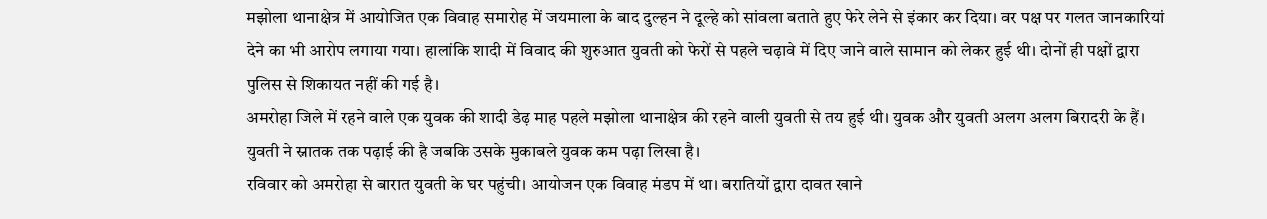मझोला थानाक्षेत्र में आयोजित एक विवाह समारोह में जयमाला के बाद दुल्हन ने दूल्हे को सांवला बताते हुए फेरे लेने से इंकार कर दिया। वर पक्ष पर गलत जानकारियां देने का भी आरोप लगाया गया। हालांकि शादी में विवाद की शुरुआत युवती को फेरों से पहले चढ़ावे में दिए जाने वाले सामान को लेकर हुई थी। दोनों ही पक्षों द्वारा पुलिस से शिकायत नहीं की गई है।
अमरोहा जिले में रहने वाले एक युवक की शादी डेढ़ माह पहले मझोला थानाक्षेत्र की रहने वाली युवती से तय हुई थी। युवक और युवती अलग अलग बिरादरी के हैं। युवती ने स्नातक तक पढ़ाई की है जबकि उसके मुकाबले युवक कम पढ़ा लिखा है।
रविवार को अमरोहा से बारात युवती के घर पहुंची। आयोजन एक विवाह मंडप में था। बरातियों द्वारा दावत खाने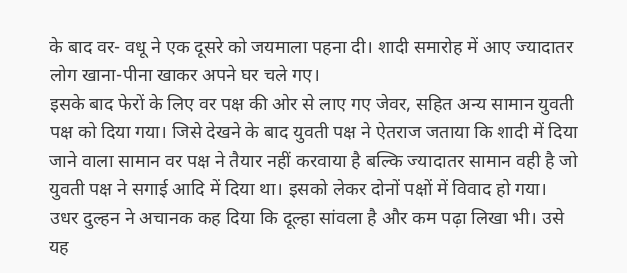के बाद वर- वधू ने एक दूसरे को जयमाला पहना दी। शादी समारोह में आए ज्यादातर लोग खाना-पीना खाकर अपने घर चले गए।
इसके बाद फेरों के लिए वर पक्ष की ओर से लाए गए जेवर, सहित अन्य सामान युवती पक्ष को दिया गया। जिसे देखने के बाद युवती पक्ष ने ऐतराज जताया कि शादी में दिया जाने वाला सामान वर पक्ष ने तैयार नहीं करवाया है बल्कि ज्यादातर सामान वही है जो युवती पक्ष ने सगाई आदि में दिया था। इसको लेकर दोनों पक्षों में विवाद हो गया।
उधर दुल्हन ने अचानक कह दिया कि दूल्हा सांवला है और कम पढ़ा लिखा भी। उसे यह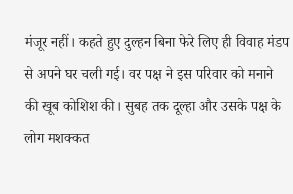मंजूर नहीं। कहते हुए दुल्हन बिना फेरे लिए ही विवाह मंडप से अपने घर चली गई। वर पक्ष ने इस परिवार को मनाने की खूब कोशिश की। सुबह तक दूल्हा और उसके पक्ष के लोग मशक्कत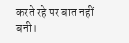करते रहे पर बात नहीं बनी।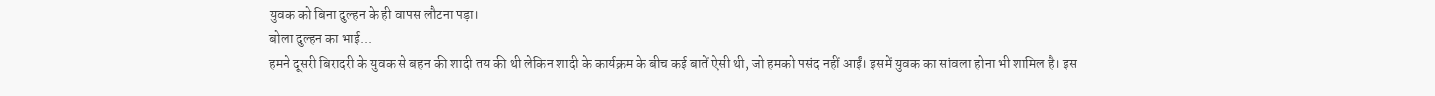युवक को बिना दुल्हन के ही वापस लौटना पड़ा।
बोला दुल्हन का भाई...
हमने दूसरी बिरादरी के युवक से बहन की शादी तय की थी लेकिन शादी के कार्यक्रम के बीच कई बातें ऐसी थी, जो हमको पसंद नहीं आईं। इसमें युवक का सांवला होना भी शामिल है। इस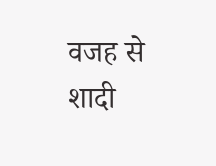वजह से शादी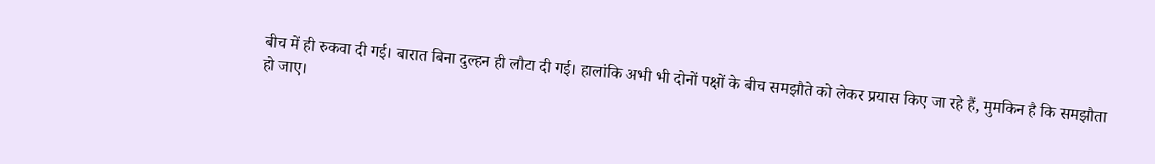बीच में ही रुकवा दी गई। बारात बिना दुल्हन ही लौटा दी गई। हालांकि अभी भी दोनों पक्षों के बीच समझौते को लेकर प्रयास किए जा रहे हैं, मुमकिन है कि समझौता हो जाए।